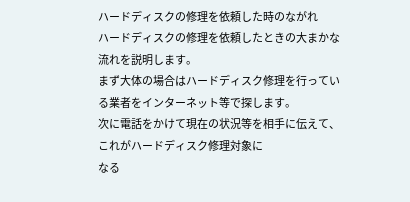ハードディスクの修理を依頼した時のながれ
ハードディスクの修理を依頼したときの大まかな流れを説明します。
まず大体の場合はハードディスク修理を行っている業者をインターネット等で探します。
次に電話をかけて現在の状況等を相手に伝えて、これがハードディスク修理対象に
なる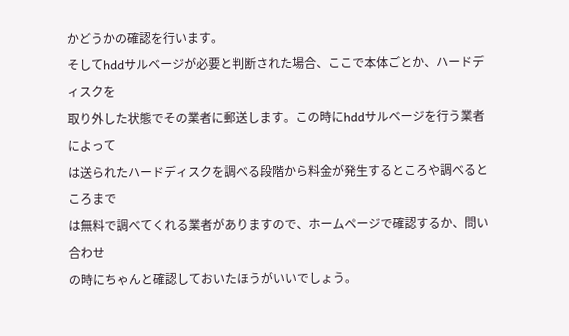かどうかの確認を行います。
そしてhddサルベージが必要と判断された場合、ここで本体ごとか、ハードディスクを
取り外した状態でその業者に郵送します。この時にhddサルベージを行う業者によって
は送られたハードディスクを調べる段階から料金が発生するところや調べるところまで
は無料で調べてくれる業者がありますので、ホームページで確認するか、問い合わせ
の時にちゃんと確認しておいたほうがいいでしょう。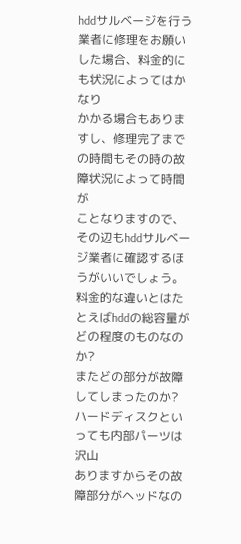hddサルベージを行う業者に修理をお願いした場合、料金的にも状況によってはかなり
かかる場合もありますし、修理完了までの時間もその時の故障状況によって時間が
ことなりますので、その辺もhddサルベージ業者に確認するほうがいいでしょう。
料金的な違いとはたとえばhddの総容量がどの程度のものなのか?
またどの部分が故障してしまったのか?ハードディスクといっても内部パーツは沢山
ありますからその故障部分がヘッドなの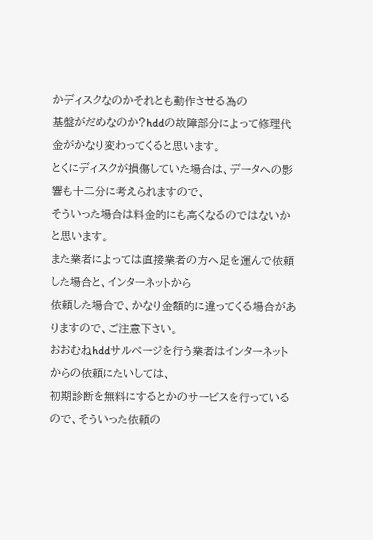かディスクなのかそれとも動作させる為の
基盤がだめなのか?hddの故障部分によって修理代金がかなり変わってくると思います。
とくにディスクが損傷していた場合は、データへの影響も十二分に考えられますので、
そういった場合は料金的にも高くなるのではないかと思います。
また業者によっては直接業者の方へ足を運んで依頼した場合と、インターネットから
依頼した場合で、かなり金額的に違ってくる場合がありますので、ご注意下さい。
おおむねhddサルベージを行う業者はインターネットからの依頼にたいしては、
初期診断を無料にするとかのサービスを行っているので、そういった依頼の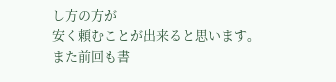し方の方が
安く頼むことが出来ると思います。
また前回も書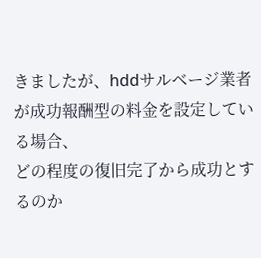きましたが、hddサルベージ業者が成功報酬型の料金を設定している場合、
どの程度の復旧完了から成功とするのか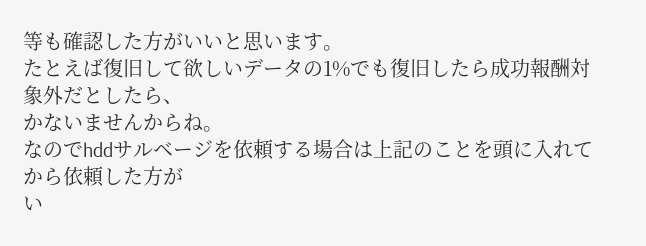等も確認した方がいいと思います。
たとえば復旧して欲しいデータの1%でも復旧したら成功報酬対象外だとしたら、
かないませんからね。
なのでhddサルベージを依頼する場合は上記のことを頭に入れてから依頼した方が
い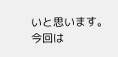いと思います。
今回は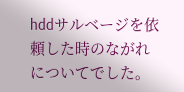hddサルベージを依頼した時のながれについてでした。